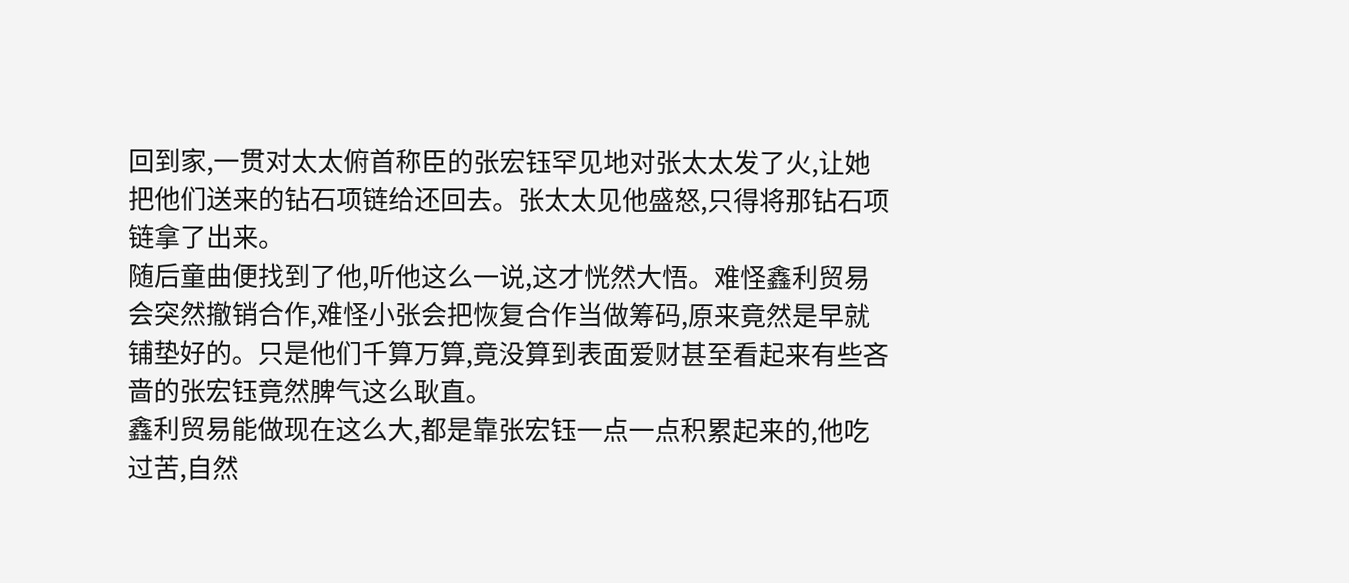回到家,一贯对太太俯首称臣的张宏钰罕见地对张太太发了火,让她把他们送来的钻石项链给还回去。张太太见他盛怒,只得将那钻石项链拿了出来。
随后童曲便找到了他,听他这么一说,这才恍然大悟。难怪鑫利贸易会突然撤销合作,难怪小张会把恢复合作当做筹码,原来竟然是早就铺垫好的。只是他们千算万算,竟没算到表面爱财甚至看起来有些吝啬的张宏钰竟然脾气这么耿直。
鑫利贸易能做现在这么大,都是靠张宏钰一点一点积累起来的,他吃过苦,自然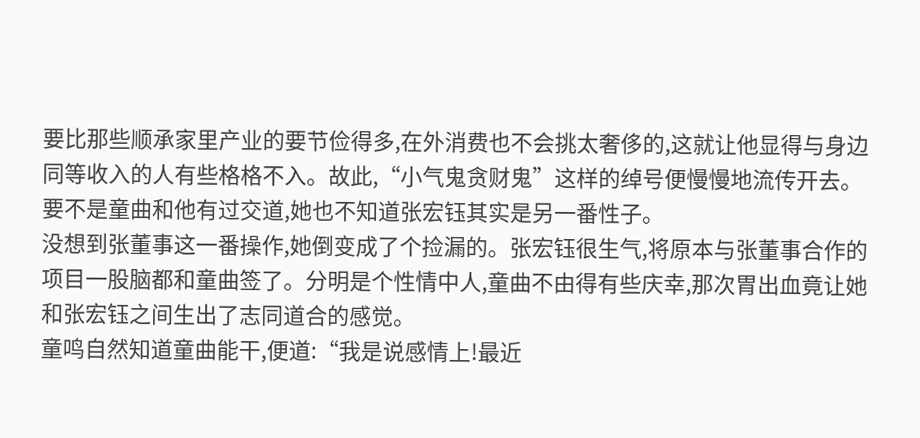要比那些顺承家里产业的要节俭得多,在外消费也不会挑太奢侈的,这就让他显得与身边同等收入的人有些格格不入。故此,“小气鬼贪财鬼”这样的绰号便慢慢地流传开去。
要不是童曲和他有过交道,她也不知道张宏钰其实是另一番性子。
没想到张董事这一番操作,她倒变成了个捡漏的。张宏钰很生气,将原本与张董事合作的项目一股脑都和童曲签了。分明是个性情中人,童曲不由得有些庆幸,那次胃出血竟让她和张宏钰之间生出了志同道合的感觉。
童鸣自然知道童曲能干,便道:“我是说感情上!最近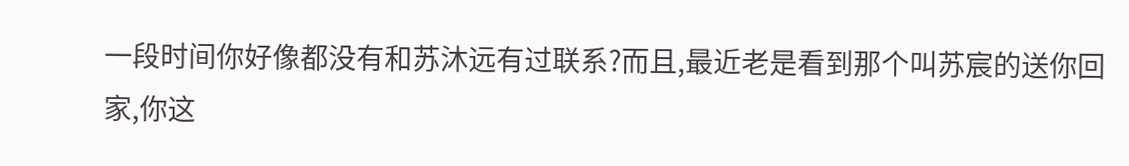一段时间你好像都没有和苏沐远有过联系?而且,最近老是看到那个叫苏宸的送你回家,你这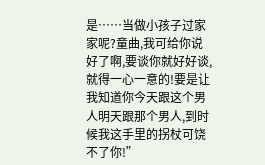是……当做小孩子过家家呢?童曲,我可给你说好了啊,要谈你就好好谈,就得一心一意的!要是让我知道你今天跟这个男人明天跟那个男人,到时候我这手里的拐杖可饶不了你!”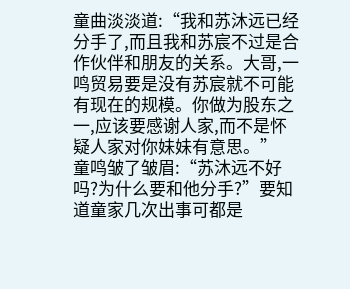童曲淡淡道:“我和苏沐远已经分手了,而且我和苏宸不过是合作伙伴和朋友的关系。大哥,一鸣贸易要是没有苏宸就不可能有现在的规模。你做为股东之一,应该要感谢人家,而不是怀疑人家对你妹妹有意思。”
童鸣皱了皱眉:“苏沐远不好吗?为什么要和他分手?”要知道童家几次出事可都是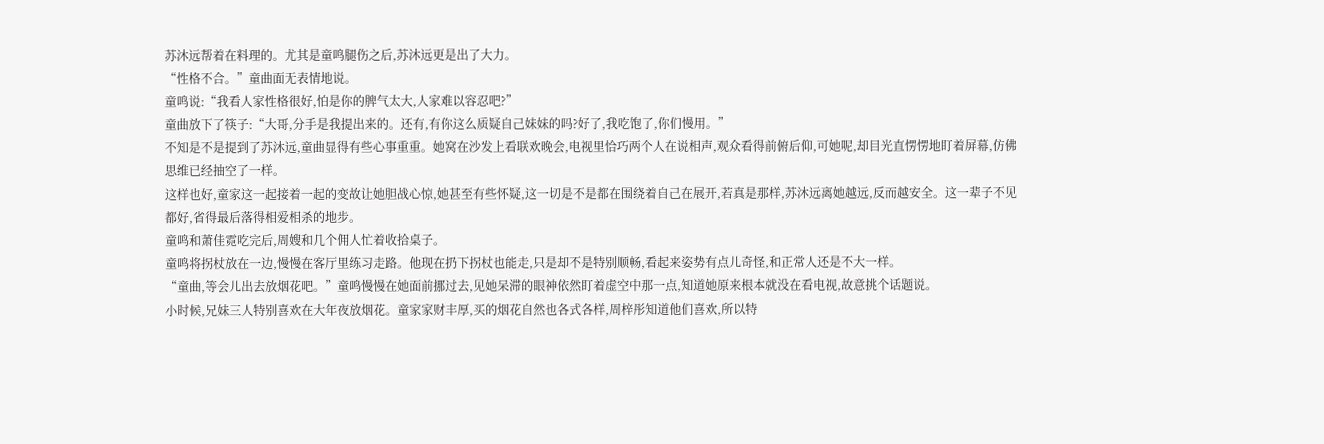苏沐远帮着在料理的。尤其是童鸣腿伤之后,苏沐远更是出了大力。
“性格不合。”童曲面无表情地说。
童鸣说:“我看人家性格很好,怕是你的脾气太大,人家难以容忍吧?”
童曲放下了筷子:“大哥,分手是我提出来的。还有,有你这么质疑自己妹妹的吗?好了,我吃饱了,你们慢用。”
不知是不是提到了苏沐远,童曲显得有些心事重重。她窝在沙发上看联欢晚会,电视里恰巧两个人在说相声,观众看得前俯后仰,可她呢,却目光直愣愣地盯着屏幕,仿佛思维已经抽空了一样。
这样也好,童家这一起接着一起的变故让她胆战心惊,她甚至有些怀疑,这一切是不是都在围绕着自己在展开,若真是那样,苏沐远离她越远,反而越安全。这一辈子不见都好,省得最后落得相爱相杀的地步。
童鸣和萧佳霓吃完后,周嫂和几个佣人忙着收拾桌子。
童鸣将拐杖放在一边,慢慢在客厅里练习走路。他现在扔下拐杖也能走,只是却不是特别顺畅,看起来姿势有点儿奇怪,和正常人还是不大一样。
“童曲,等会儿出去放烟花吧。”童鸣慢慢在她面前挪过去,见她呆滞的眼神依然盯着虚空中那一点,知道她原来根本就没在看电视,故意挑个话题说。
小时候,兄妹三人特别喜欢在大年夜放烟花。童家家财丰厚,买的烟花自然也各式各样,周梓彤知道他们喜欢,所以特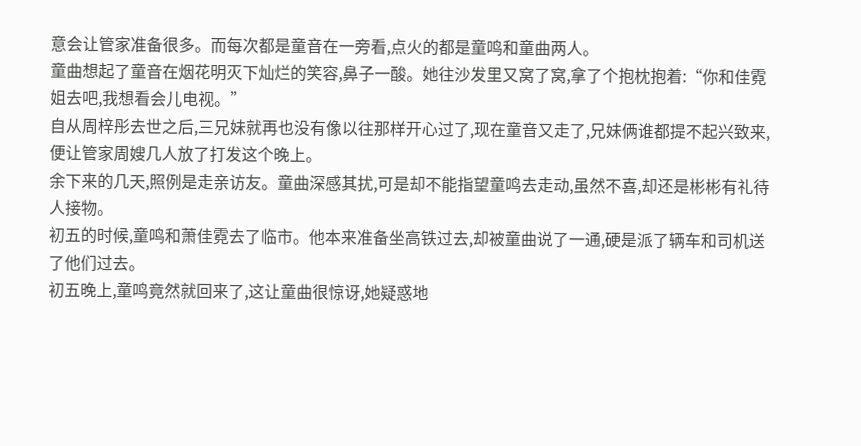意会让管家准备很多。而每次都是童音在一旁看,点火的都是童鸣和童曲两人。
童曲想起了童音在烟花明灭下灿烂的笑容,鼻子一酸。她往沙发里又窝了窝,拿了个抱枕抱着:“你和佳霓姐去吧,我想看会儿电视。”
自从周梓彤去世之后,三兄妹就再也没有像以往那样开心过了,现在童音又走了,兄妹俩谁都提不起兴致来,便让管家周嫂几人放了打发这个晚上。
余下来的几天,照例是走亲访友。童曲深感其扰,可是却不能指望童鸣去走动,虽然不喜,却还是彬彬有礼待人接物。
初五的时候,童鸣和萧佳霓去了临市。他本来准备坐高铁过去,却被童曲说了一通,硬是派了辆车和司机送了他们过去。
初五晚上,童鸣竟然就回来了,这让童曲很惊讶,她疑惑地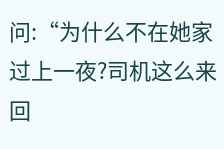问:“为什么不在她家过上一夜?司机这么来回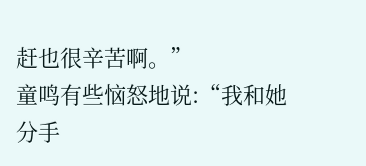赶也很辛苦啊。”
童鸣有些恼怒地说:“我和她分手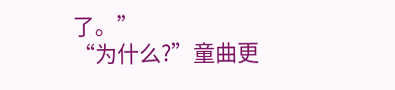了。”
“为什么?”童曲更